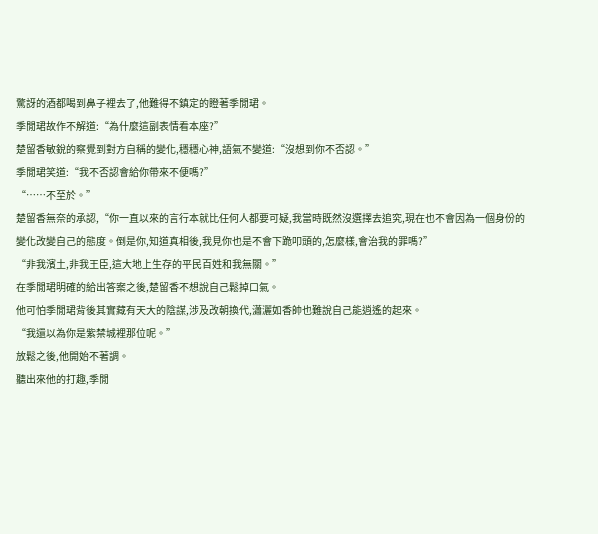驚訝的酒都喝到鼻子裡去了,他難得不鎮定的瞪著季閒珺。
季閒珺故作不解道:“為什麼這副表情看本座?”
楚留香敏銳的察覺到對方自稱的變化,穩穩心神,語氣不變道:“沒想到你不否認。”
季閒珺笑道:“我不否認會給你帶來不便嗎?”
“……不至於。”
楚留香無奈的承認,“你一直以來的言行本就比任何人都要可疑,我當時既然沒選擇去追究,現在也不會因為一個身份的變化改變自己的態度。倒是你,知道真相後,我見你也是不會下跪叩頭的,怎麼樣,會治我的罪嗎?”
“非我濱土,非我王臣,這大地上生存的平民百姓和我無關。”
在季閒珺明確的給出答案之後,楚留香不想說自己鬆掉口氣。
他可怕季閒珺背後其實藏有天大的陰謀,涉及改朝換代,瀟灑如香帥也難說自己能逍遙的起來。
“我還以為你是紫禁城裡那位呢。”
放鬆之後,他開始不著調。
聽出來他的打趣,季閒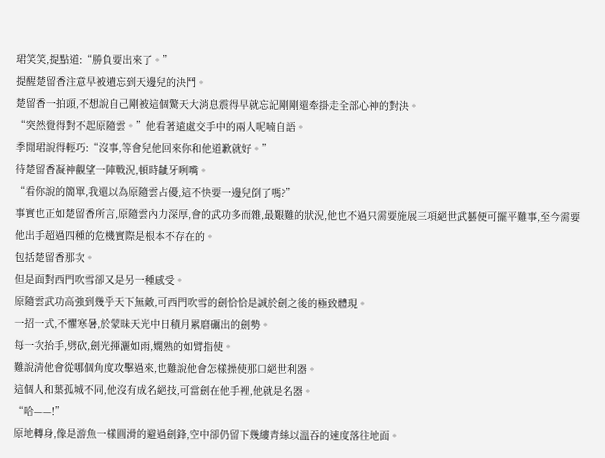珺笑笑,提點道:“勝負要出來了。”
提醒楚留香注意早被遺忘到天邊兒的決鬥。
楚留香一拍頭,不想說自己剛被這個驚天大消息震得早就忘記剛剛還牽掛走全部心神的對決。
“突然覺得對不起原隨雲。”他看著遠處交手中的兩人呢喃自語。
季閒珺說得輕巧:“沒事,等會兒他回來你和他道歉就好。”
待楚留香凝神觀望一陣戰況,頓時齜牙咧嘴。
“看你說的簡單,我還以為原隨雲占優,這不快要一邊兒倒了嗎?”
事實也正如楚留香所言,原隨雲內力深厚,會的武功多而雜,最艱難的狀況,他也不過只需要施展三項絕世武藝便可擺平難事,至今需要他出手超過四種的危機實際是根本不存在的。
包括楚留香那次。
但是面對西門吹雪卻又是另一種感受。
原隨雲武功高強到幾乎天下無敵,可西門吹雪的劍恰恰是誠於劍之後的極致體現。
一招一式,不懼寒暑,於蒙昧天光中日積月累磨礪出的劍勢。
每一次抬手,劈砍,劍光揮灑如雨,嫻熟的如臂指使。
難說清他會從哪個角度攻擊過來,也難說他會怎樣操使那口絕世利器。
這個人和葉孤城不同,他沒有成名絕技,可當劍在他手裡,他就是名器。
“哈——!”
原地轉身,像是游魚一樣圓滑的避過劍鋒,空中卻仍留下幾縷青絲以溫吞的速度落往地面。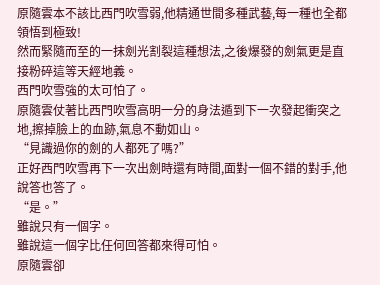原隨雲本不該比西門吹雪弱,他精通世間多種武藝,每一種也全都領悟到極致!
然而緊隨而至的一抹劍光割裂這種想法,之後爆發的劍氣更是直接粉碎這等天經地義。
西門吹雪強的太可怕了。
原隨雲仗著比西門吹雪高明一分的身法遁到下一次發起衝突之地,擦掉臉上的血跡,氣息不動如山。
“見識過你的劍的人都死了嗎?”
正好西門吹雪再下一次出劍時還有時間,面對一個不錯的對手,他說答也答了。
“是。”
雖說只有一個字。
雖說這一個字比任何回答都來得可怕。
原隨雲卻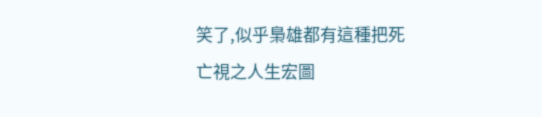笑了,似乎梟雄都有這種把死亡視之人生宏圖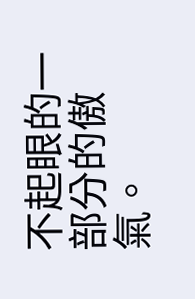不起眼的一部分的傲氣。